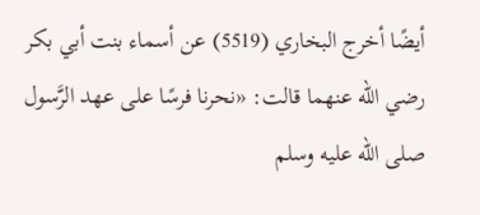أيضًا أخرج البخاري (5519) عن أسماء بنت أبي بكر رضي الله عنهما قالت: «نحرنا فرسًا على عهد الرَّسول صلى الله عليه وسلم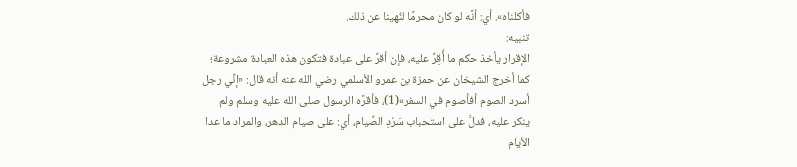فأكلناه». أي: أنَّه لو كان محرمًا لنُهينا عن ذلك.
تنبيه:
الإقرار يأخذ حكم ما أُقِرَّ عليه، فإن أقرَّ على عبادة فتكون هذه العبادة مشروعة؛ كما أخرج الشيخان عن حمزة بن عمرو الأسلمي رضي الله عنه أنه قال: «إنِّي رجل أسرد الصوم أفأصوم في السفر»(1)، فأقرَّه الرسول صلى الله عليه وسلم ولم ينكر عليه، فدلَّ على استحباب سَرْدِ الصِّيام، أي: على صيام الدهر، والمراد ما عدا الأيام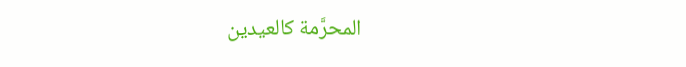المحرَّمة كالعيدين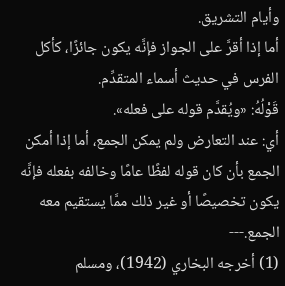وأيام التشريق.
أما إذا أقرَّ على الجواز فإنَّه يكون جائزًا، كأكل الفرس في حديث أسماء المتقدِّم.
قَوْلُهُ: «ويُقدَّم قوله على فعله».
أي: عند التعارض ولم يمكن الجمع، أما إذا أمكن الجمع بأن كان قوله لفظًا عامًا وخالفه بفعله فإنَّه يكون تخصيصًا أو غير ذلك ممَّا يستقيم معه الجمع.---
(1) أخرجه البخاري (1942)، ومسلم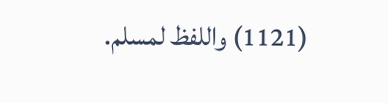(1121) واللفظ لمسلم.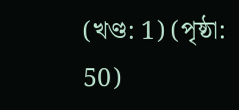(খণ্ড: 1) (পৃষ্ঠা: 50)